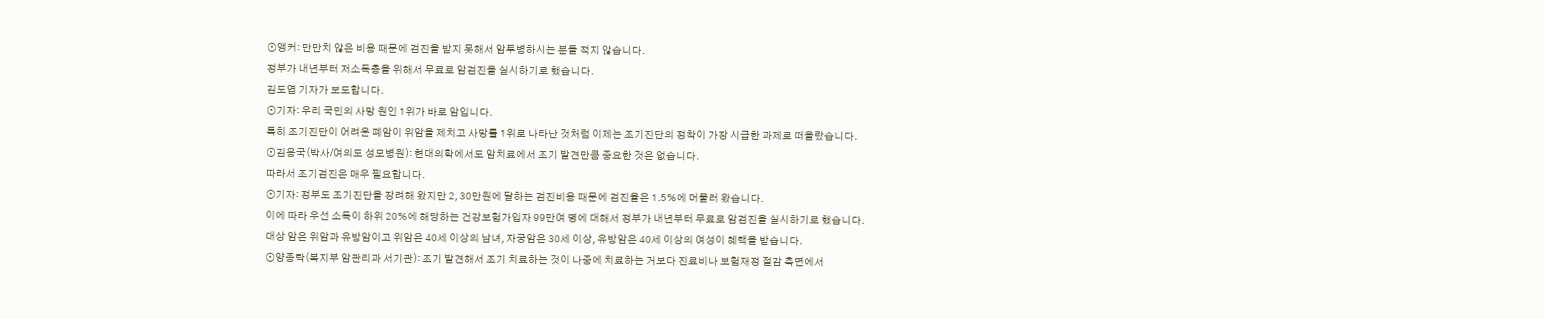⊙앵커: 만만치 않은 비용 때문에 검진을 받지 못해서 암투병하시는 분들 적지 않습니다.
정부가 내년부터 저소득층을 위해서 무료로 암검진을 실시하기로 했습니다.
김도엽 기자가 보도합니다.
⊙기자: 우리 국민의 사망 원인 1위가 바로 암입니다.
특히 조기진단이 어려운 폐암이 위암을 제치고 사망률 1위로 나타난 것처럼 이제는 조기진단의 정착이 가장 시급한 과제로 떠올랐습니다.
⊙김응국(박사/여의도 성모병원): 현대의학에서도 암치료에서 조기 발견만큼 중요한 것은 없습니다.
따라서 조기검진은 매우 필요합니다.
⊙기자: 정부도 조기진단을 장려해 왔지만 2, 30만원에 달하는 검진비용 때문에 검진율은 1.5%에 머물러 왔습니다.
이에 따라 우선 소득이 하위 20%에 해당하는 건강보험가입자 99만여 명에 대해서 정부가 내년부터 무료로 암검진을 실시하기로 했습니다.
대상 암은 위암과 유방암이고 위암은 40세 이상의 남녀, 자궁암은 30세 이상, 유방암은 40세 이상의 여성이 혜택을 받습니다.
⊙양종탁(복지부 암관리과 서기관): 조기 발견해서 조기 치료하는 것이 나중에 치료하는 거보다 진료비나 보험재정 절감 측면에서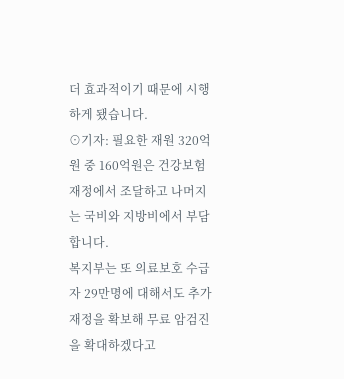더 효과적이기 때문에 시행하게 됐습니다.
⊙기자: 필요한 재원 320억원 중 160억원은 건강보험재정에서 조달하고 나머지는 국비와 지방비에서 부담합니다.
복지부는 또 의료보호 수급자 29만명에 대해서도 추가 재정을 확보해 무료 암검진을 확대하겠다고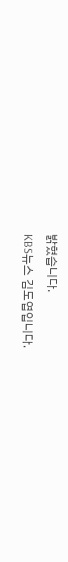밝혔습니다.
KBS뉴스 김도엽입니다.